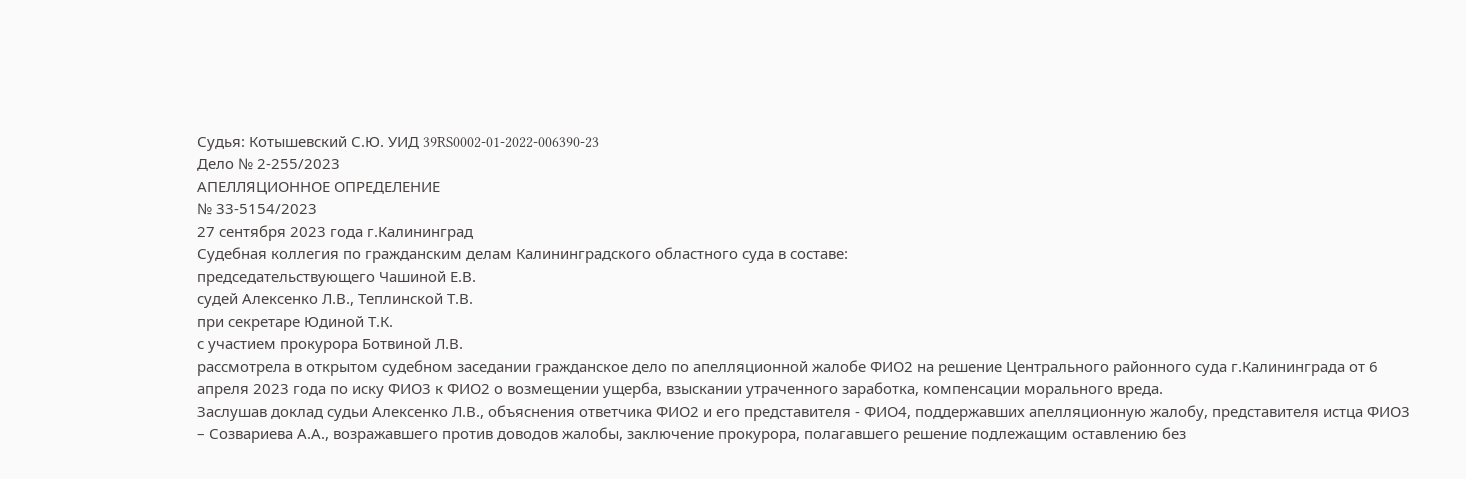Судья: Котышевский С.Ю. УИД 39RS0002-01-2022-006390-23
Дело № 2-255/2023
АПЕЛЛЯЦИОННОЕ ОПРЕДЕЛЕНИЕ
№ 33-5154/2023
27 сентября 2023 года г.Калининград
Судебная коллегия по гражданским делам Калининградского областного суда в составе:
председательствующего Чашиной Е.В.
судей Алексенко Л.В., Теплинской Т.В.
при секретаре Юдиной Т.К.
с участием прокурора Ботвиной Л.В.
рассмотрела в открытом судебном заседании гражданское дело по апелляционной жалобе ФИО2 на решение Центрального районного суда г.Калининграда от 6 апреля 2023 года по иску ФИО3 к ФИО2 о возмещении ущерба, взыскании утраченного заработка, компенсации морального вреда.
Заслушав доклад судьи Алексенко Л.В., объяснения ответчика ФИО2 и его представителя - ФИО4, поддержавших апелляционную жалобу, представителя истца ФИО3 – Созвариева А.А., возражавшего против доводов жалобы, заключение прокурора, полагавшего решение подлежащим оставлению без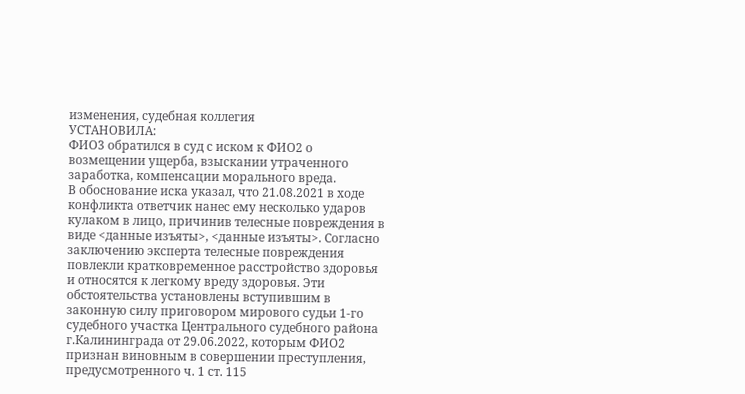изменения, судебная коллегия
УСТАНОВИЛА:
ФИО3 обратился в суд с иском к ФИО2 о возмещении ущерба, взыскании утраченного заработка, компенсации морального вреда.
В обоснование иска указал, что 21.08.2021 в ходе конфликта ответчик нанес ему несколько ударов кулаком в лицо, причинив телесные повреждения в виде <данные изъяты>, <данные изъяты>. Согласно заключению эксперта телесные повреждения повлекли кратковременное расстройство здоровья и относятся к легкому вреду здоровья. Эти обстоятельства установлены вступившим в законную силу приговором мирового судьи 1-го судебного участка Центрального судебного района г.Калининграда от 29.06.2022, которым ФИО2 признан виновным в совершении преступления, предусмотренного ч. 1 ст. 115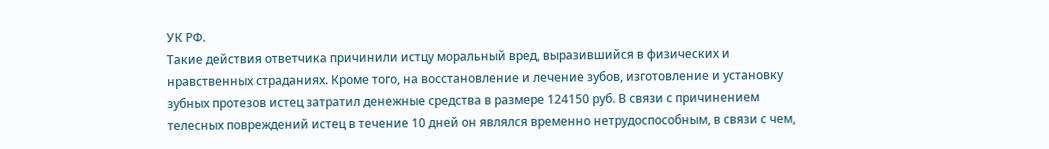УК РФ.
Такие действия ответчика причинили истцу моральный вред, выразившийся в физических и нравственных страданиях. Кроме того, на восстановление и лечение зубов, изготовление и установку зубных протезов истец затратил денежные средства в размере 124150 руб. В связи с причинением телесных повреждений истец в течение 10 дней он являлся временно нетрудоспособным, в связи с чем,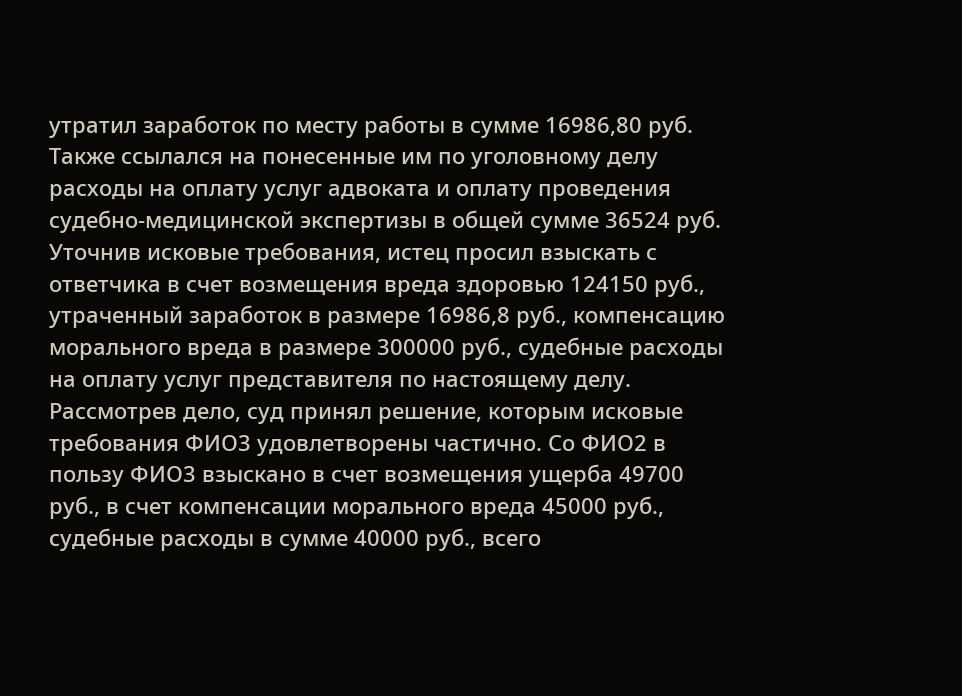утратил заработок по месту работы в сумме 16986,80 руб. Также ссылался на понесенные им по уголовному делу расходы на оплату услуг адвоката и оплату проведения судебно-медицинской экспертизы в общей сумме 36524 руб.
Уточнив исковые требования, истец просил взыскать с ответчика в счет возмещения вреда здоровью 124150 руб., утраченный заработок в размере 16986,8 руб., компенсацию морального вреда в размере 300000 руб., судебные расходы на оплату услуг представителя по настоящему делу.
Рассмотрев дело, суд принял решение, которым исковые требования ФИО3 удовлетворены частично. Со ФИО2 в пользу ФИО3 взыскано в счет возмещения ущерба 49700 руб., в счет компенсации морального вреда 45000 руб., судебные расходы в сумме 40000 руб., всего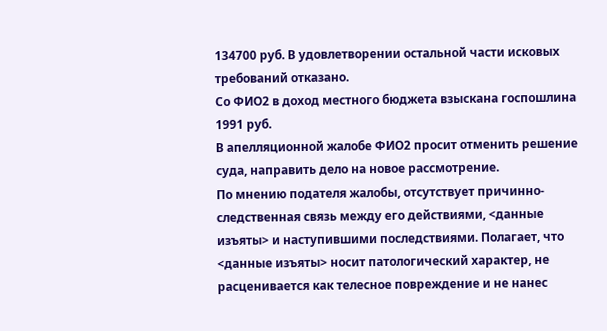134700 руб. В удовлетворении остальной части исковых требований отказано.
Со ФИО2 в доход местного бюджета взыскана госпошлина 1991 руб.
В апелляционной жалобе ФИО2 просит отменить решение суда, направить дело на новое рассмотрение.
По мнению подателя жалобы, отсутствует причинно-следственная связь между его действиями, <данные изъяты> и наступившими последствиями. Полагает, что <данные изъяты> носит патологический характер, не расценивается как телесное повреждение и не нанес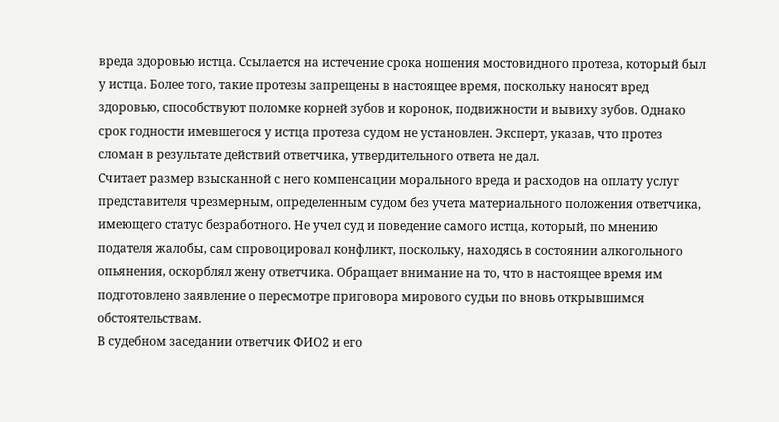вреда здоровью истца. Ссылается на истечение срока ношения мостовидного протеза, который был у истца. Более того, такие протезы запрещены в настоящее время, поскольку наносят вред здоровью, способствуют поломке корней зубов и коронок, подвижности и вывиху зубов. Однако срок годности имевшегося у истца протеза судом не установлен. Эксперт, указав, что протез сломан в результате действий ответчика, утвердительного ответа не дал.
Считает размер взысканной с него компенсации морального вреда и расходов на оплату услуг представителя чрезмерным, определенным судом без учета материального положения ответчика, имеющего статус безработного. Не учел суд и поведение самого истца, который, по мнению подателя жалобы, сам спровоцировал конфликт, поскольку, находясь в состоянии алкогольного опьянения, оскорблял жену ответчика. Обращает внимание на то, что в настоящее время им подготовлено заявление о пересмотре приговора мирового судьи по вновь открывшимся обстоятельствам.
В судебном заседании ответчик ФИО2 и его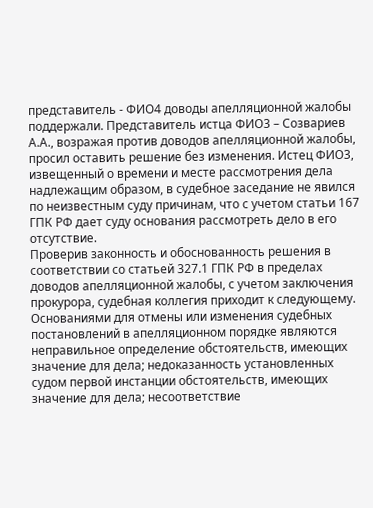представитель - ФИО4 доводы апелляционной жалобы поддержали. Представитель истца ФИО3 – Созвариев А.А., возражая против доводов апелляционной жалобы, просил оставить решение без изменения. Истец ФИО3, извещенный о времени и месте рассмотрения дела надлежащим образом, в судебное заседание не явился по неизвестным суду причинам, что с учетом статьи 167 ГПК РФ дает суду основания рассмотреть дело в его отсутствие.
Проверив законность и обоснованность решения в соответствии со статьей 327.1 ГПК РФ в пределах доводов апелляционной жалобы, с учетом заключения прокурора, судебная коллегия приходит к следующему.
Основаниями для отмены или изменения судебных постановлений в апелляционном порядке являются неправильное определение обстоятельств, имеющих значение для дела; недоказанность установленных судом первой инстанции обстоятельств, имеющих значение для дела; несоответствие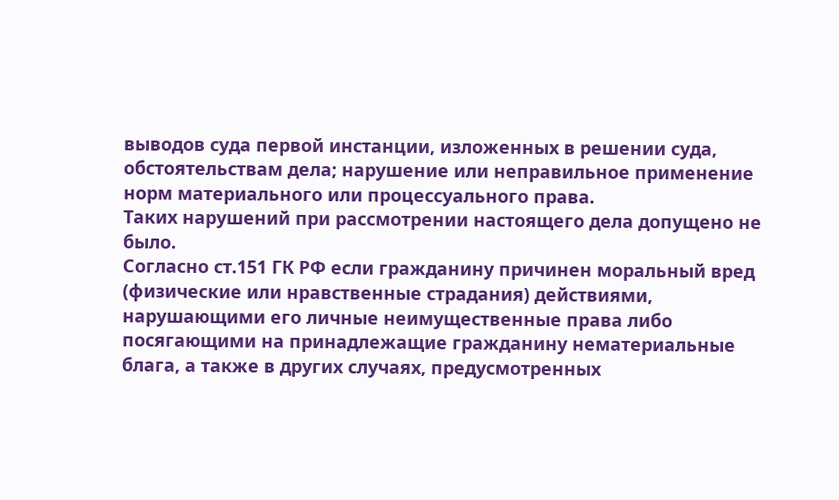выводов суда первой инстанции, изложенных в решении суда, обстоятельствам дела; нарушение или неправильное применение норм материального или процессуального права.
Таких нарушений при рассмотрении настоящего дела допущено не было.
Согласно ст.151 ГК РФ если гражданину причинен моральный вред (физические или нравственные страдания) действиями, нарушающими его личные неимущественные права либо посягающими на принадлежащие гражданину нематериальные блага, а также в других случаях, предусмотренных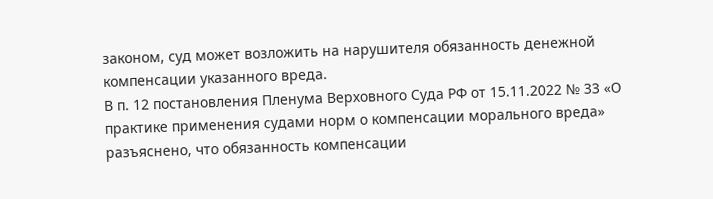законом, суд может возложить на нарушителя обязанность денежной компенсации указанного вреда.
В п. 12 постановления Пленума Верховного Суда РФ от 15.11.2022 № 33 «О практике применения судами норм о компенсации морального вреда» разъяснено, что обязанность компенсации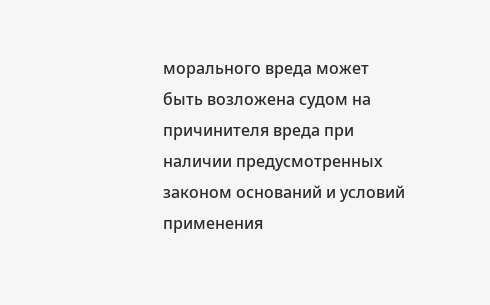морального вреда может быть возложена судом на причинителя вреда при наличии предусмотренных законом оснований и условий применения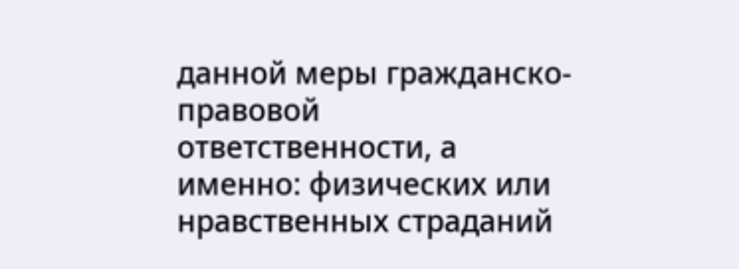данной меры гражданско-правовой ответственности, а именно: физических или нравственных страданий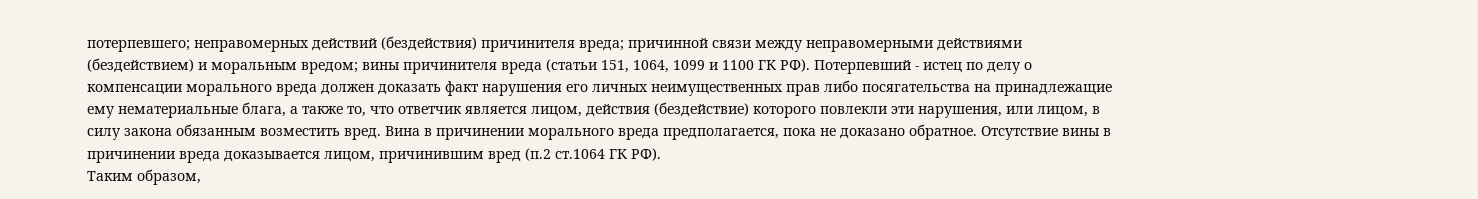потерпевшего; неправомерных действий (бездействия) причинителя вреда; причинной связи между неправомерными действиями (бездействием) и моральным вредом; вины причинителя вреда (статьи 151, 1064, 1099 и 1100 ГК РФ). Потерпевший - истец по делу о компенсации морального вреда должен доказать факт нарушения его личных неимущественных прав либо посягательства на принадлежащие ему нематериальные блага, а также то, что ответчик является лицом, действия (бездействие) которого повлекли эти нарушения, или лицом, в силу закона обязанным возместить вред. Вина в причинении морального вреда предполагается, пока не доказано обратное. Отсутствие вины в причинении вреда доказывается лицом, причинившим вред (п.2 ст.1064 ГК РФ).
Таким образом,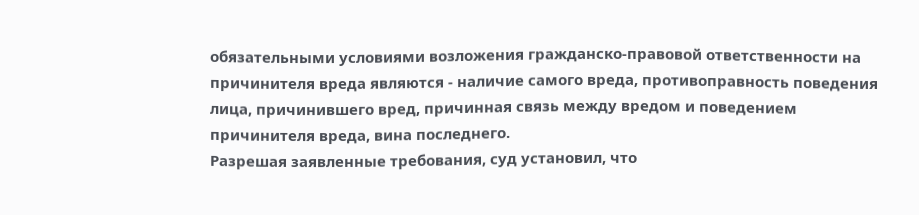обязательными условиями возложения гражданско-правовой ответственности на причинителя вреда являются - наличие самого вреда, противоправность поведения лица, причинившего вред, причинная связь между вредом и поведением причинителя вреда, вина последнего.
Разрешая заявленные требования, суд установил, что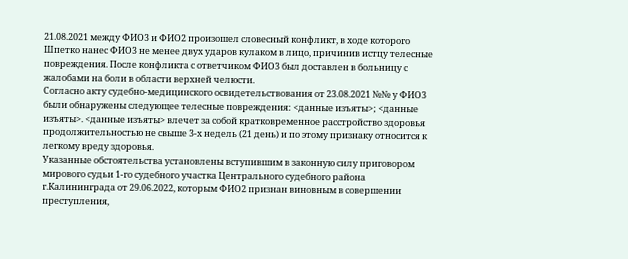21.08.2021 между ФИО3 и ФИО2 произошел словесный конфликт, в ходе которого Шпетко нанес ФИО3 не менее двух ударов кулаком в лицо, причинив истцу телесные повреждения. После конфликта с ответчиком ФИО3 был доставлен в больницу с жалобами на боли в области верхней челюсти.
Согласно акту судебно-медицинского освидетельствования от 23.08.2021 №№ у ФИО3 были обнаружены следующее телесные повреждения: <данные изъяты>; <данные изъяты>. <данные изъяты> влечет за собой кратковременное расстройство здоровья продолжительностью не свыше 3-х недель (21 день) и по этому признаку относится к легкому вреду здоровья.
Указанные обстоятельства установлены вступившим в законную силу приговором мирового судьи 1-го судебного участка Центрального судебного района г.Калининграда от 29.06.2022, которым ФИО2 признан виновным в совершении преступления,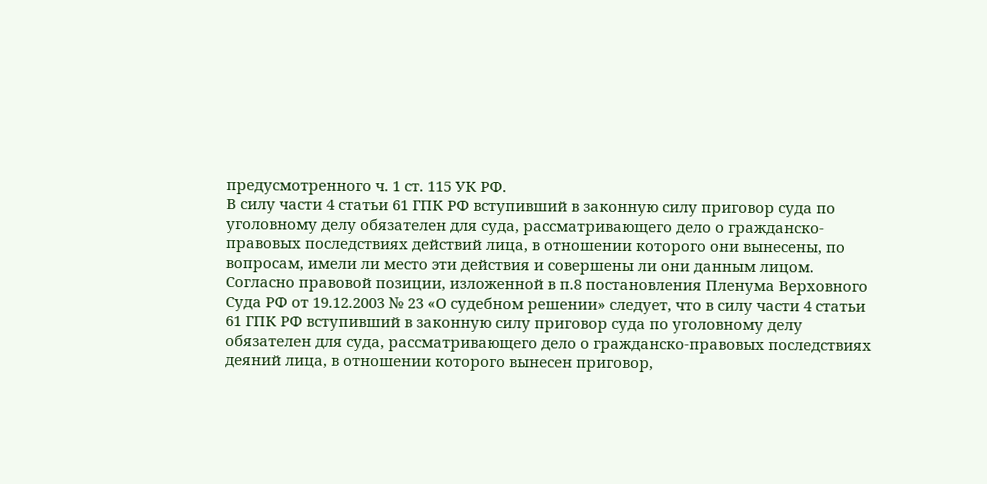предусмотренного ч. 1 ст. 115 УК РФ.
В силу части 4 статьи 61 ГПК РФ вступивший в законную силу приговор суда по уголовному делу обязателен для суда, рассматривающего дело о гражданско-правовых последствиях действий лица, в отношении которого они вынесены, по вопросам, имели ли место эти действия и совершены ли они данным лицом.
Согласно правовой позиции, изложенной в п.8 постановления Пленума Верховного Суда РФ от 19.12.2003 № 23 «О судебном решении» следует, что в силу части 4 статьи 61 ГПК РФ вступивший в законную силу приговор суда по уголовному делу обязателен для суда, рассматривающего дело о гражданско-правовых последствиях деяний лица, в отношении которого вынесен приговор,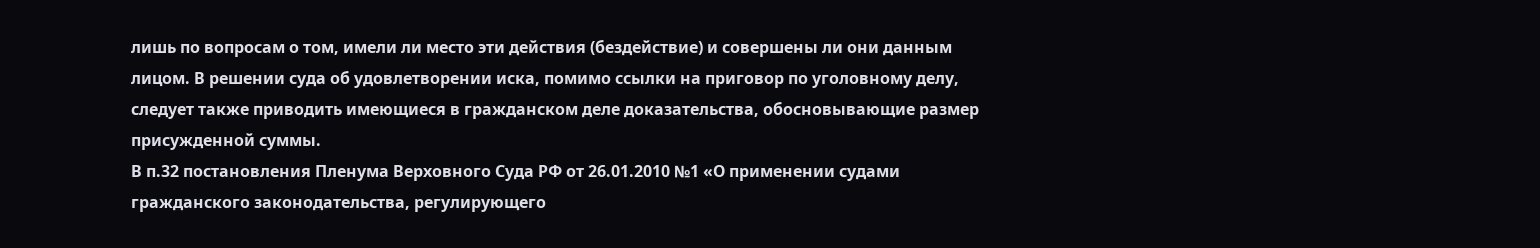лишь по вопросам о том, имели ли место эти действия (бездействие) и совершены ли они данным лицом. В решении суда об удовлетворении иска, помимо ссылки на приговор по уголовному делу, следует также приводить имеющиеся в гражданском деле доказательства, обосновывающие размер присужденной суммы.
В п.32 постановления Пленума Верховного Суда РФ от 26.01.2010 №1 «О применении судами гражданского законодательства, регулирующего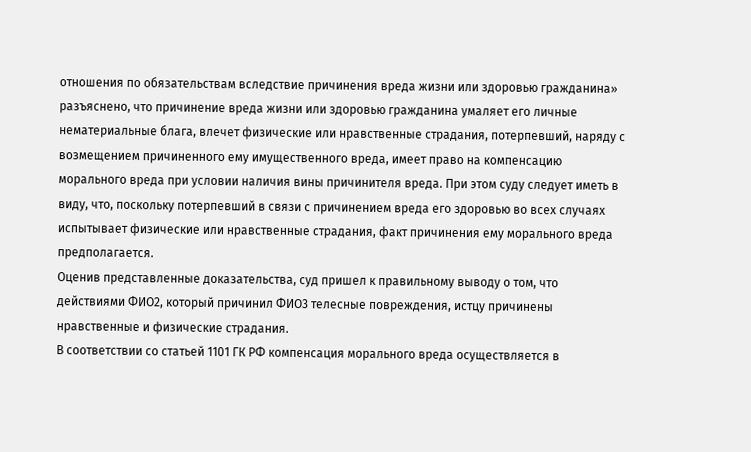отношения по обязательствам вследствие причинения вреда жизни или здоровью гражданина» разъяснено, что причинение вреда жизни или здоровью гражданина умаляет его личные нематериальные блага, влечет физические или нравственные страдания, потерпевший, наряду с возмещением причиненного ему имущественного вреда, имеет право на компенсацию морального вреда при условии наличия вины причинителя вреда. При этом суду следует иметь в виду, что, поскольку потерпевший в связи с причинением вреда его здоровью во всех случаях испытывает физические или нравственные страдания, факт причинения ему морального вреда предполагается.
Оценив представленные доказательства, суд пришел к правильному выводу о том, что действиями ФИО2, который причинил ФИО3 телесные повреждения, истцу причинены нравственные и физические страдания.
В соответствии со статьей 1101 ГК РФ компенсация морального вреда осуществляется в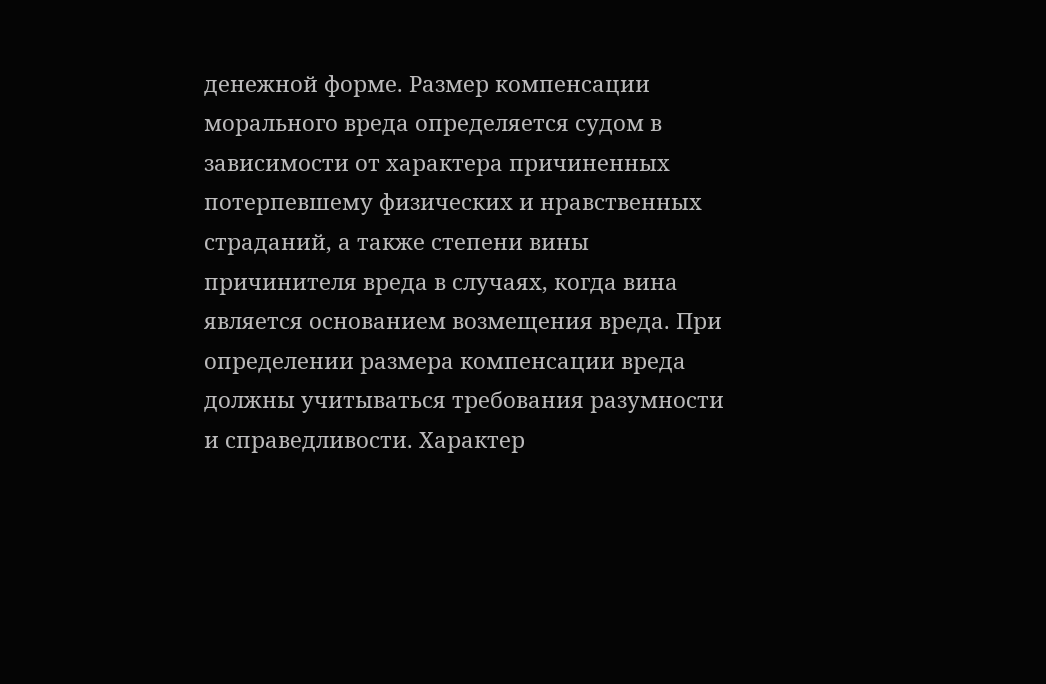денежной форме. Размер компенсации морального вреда определяется судом в зависимости от характера причиненных потерпевшему физических и нравственных страданий, а также степени вины причинителя вреда в случаях, когда вина является основанием возмещения вреда. При определении размера компенсации вреда должны учитываться требования разумности и справедливости. Характер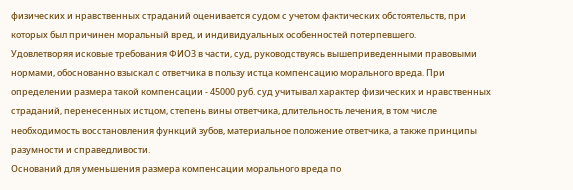физических и нравственных страданий оценивается судом с учетом фактических обстоятельств, при которых был причинен моральный вред, и индивидуальных особенностей потерпевшего.
Удовлетворяя исковые требования ФИО3 в части, суд, руководствуясь вышеприведенными правовыми нормами, обоснованно взыскал с ответчика в пользу истца компенсацию морального вреда. При определении размера такой компенсации - 45000 руб. суд учитывал характер физических и нравственных страданий, перенесенных истцом, степень вины ответчика, длительность лечения, в том числе необходимость восстановления функций зубов, материальное положение ответчика, а также принципы разумности и справедливости.
Оснований для уменьшения размера компенсации морального вреда по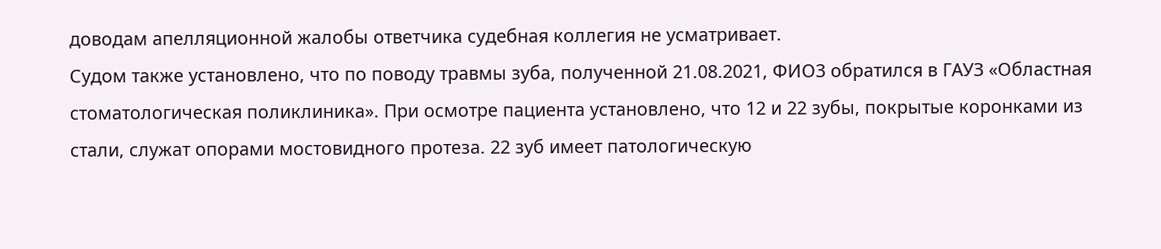доводам апелляционной жалобы ответчика судебная коллегия не усматривает.
Судом также установлено, что по поводу травмы зуба, полученной 21.08.2021, ФИО3 обратился в ГАУЗ «Областная стоматологическая поликлиника». При осмотре пациента установлено, что 12 и 22 зубы, покрытые коронками из стали, служат опорами мостовидного протеза. 22 зуб имеет патологическую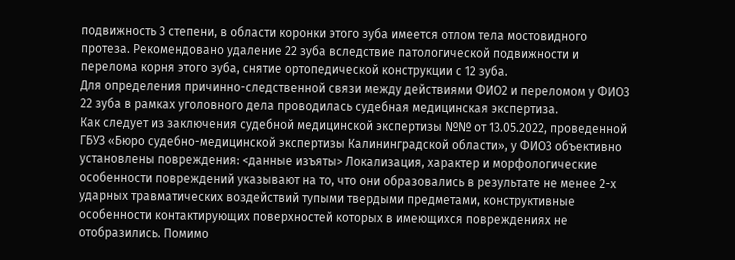подвижность 3 степени, в области коронки этого зуба имеется отлом тела мостовидного протеза. Рекомендовано удаление 22 зуба вследствие патологической подвижности и перелома корня этого зуба, снятие ортопедической конструкции с 12 зуба.
Для определения причинно-следственной связи между действиями ФИО2 и переломом у ФИО3 22 зуба в рамках уголовного дела проводилась судебная медицинская экспертиза.
Как следует из заключения судебной медицинской экспертизы №№ от 13.05.2022, проведенной ГБУЗ «Бюро судебно-медицинской экспертизы Калининградской области», у ФИО3 объективно установлены повреждения: <данные изъяты> Локализация, характер и морфологические особенности повреждений указывают на то, что они образовались в результате не менее 2-х ударных травматических воздействий тупыми твердыми предметами, конструктивные особенности контактирующих поверхностей которых в имеющихся повреждениях не отобразились. Помимо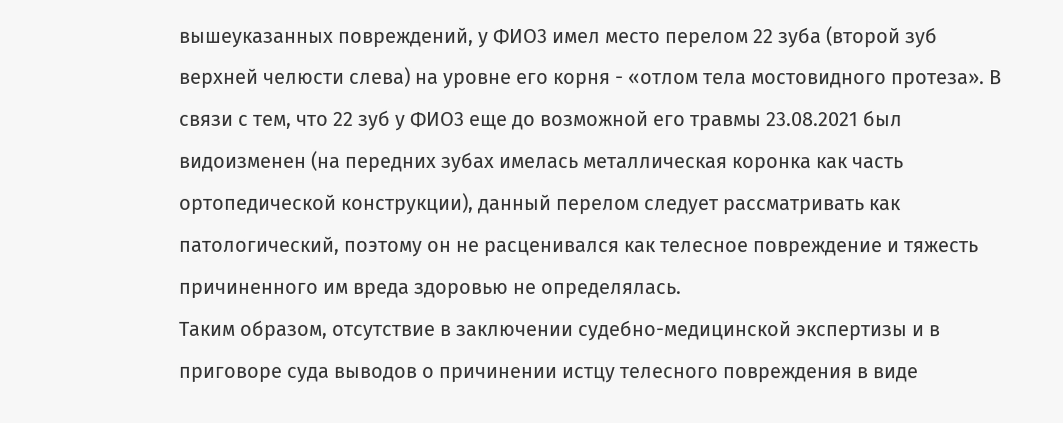вышеуказанных повреждений, у ФИО3 имел место перелом 22 зуба (второй зуб верхней челюсти слева) на уровне его корня - «отлом тела мостовидного протеза». В связи с тем, что 22 зуб у ФИО3 еще до возможной его травмы 23.08.2021 был видоизменен (на передних зубах имелась металлическая коронка как часть ортопедической конструкции), данный перелом следует рассматривать как патологический, поэтому он не расценивался как телесное повреждение и тяжесть причиненного им вреда здоровью не определялась.
Таким образом, отсутствие в заключении судебно-медицинской экспертизы и в приговоре суда выводов о причинении истцу телесного повреждения в виде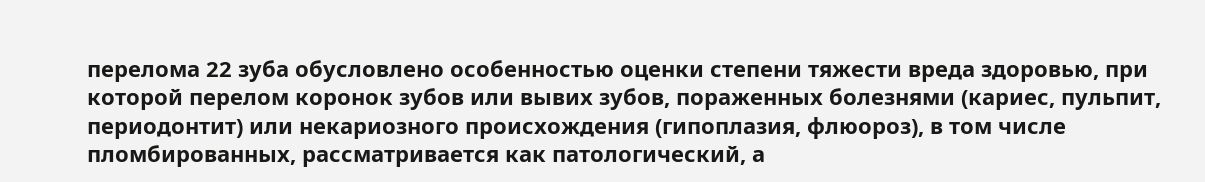перелома 22 зуба обусловлено особенностью оценки степени тяжести вреда здоровью, при которой перелом коронок зубов или вывих зубов, пораженных болезнями (кариес, пульпит, периодонтит) или некариозного происхождения (гипоплазия, флюороз), в том числе пломбированных, рассматривается как патологический, а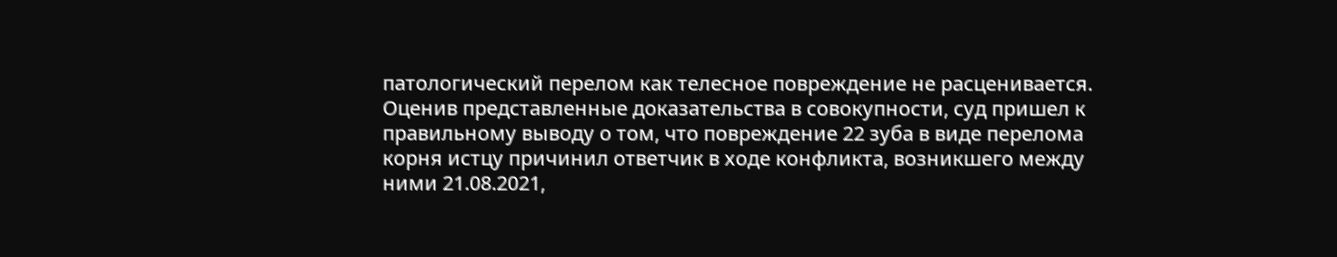патологический перелом как телесное повреждение не расценивается.
Оценив представленные доказательства в совокупности, суд пришел к правильному выводу о том, что повреждение 22 зуба в виде перелома корня истцу причинил ответчик в ходе конфликта, возникшего между ними 21.08.2021,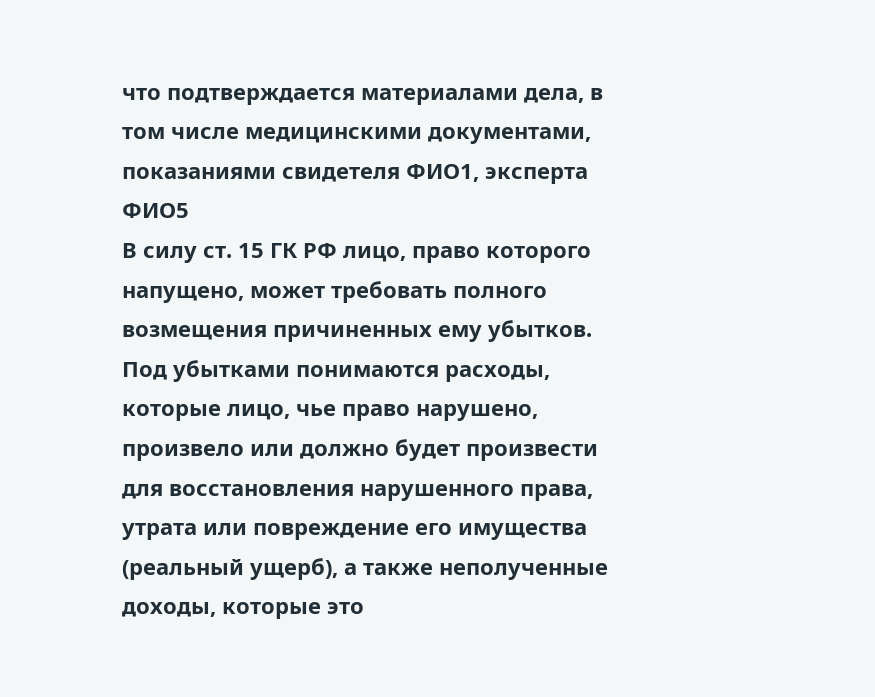что подтверждается материалами дела, в том числе медицинскими документами, показаниями свидетеля ФИО1, эксперта ФИО5
В силу ст. 15 ГК РФ лицо, право которого напущено, может требовать полного возмещения причиненных ему убытков. Под убытками понимаются расходы, которые лицо, чье право нарушено, произвело или должно будет произвести для восстановления нарушенного права, утрата или повреждение его имущества (реальный ущерб), а также неполученные доходы, которые это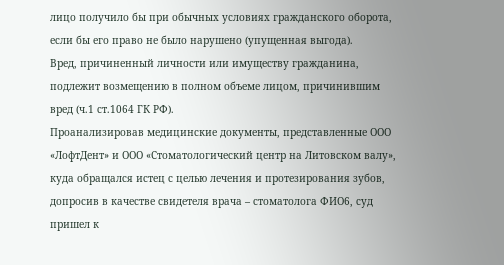лицо получило бы при обычных условиях гражданского оборота, если бы его право не было нарушено (упущенная выгода).
Вред, причиненный личности или имуществу гражданина, подлежит возмещению в полном объеме лицом, причинившим вред (ч.1 ст.1064 ГК РФ).
Проанализировав медицинские документы, представленные ООО «ЛофтДент» и ООО «Стоматологический центр на Литовском валу», куда обращался истец с целью лечения и протезирования зубов, допросив в качестве свидетеля врача – стоматолога ФИО6, суд пришел к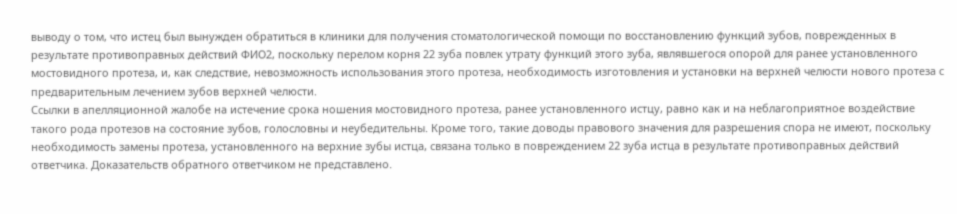выводу о том, что истец был вынужден обратиться в клиники для получения стоматологической помощи по восстановлению функций зубов, поврежденных в результате противоправных действий ФИО2, поскольку перелом корня 22 зуба повлек утрату функций этого зуба, являвшегося опорой для ранее установленного мостовидного протеза, и, как следствие, невозможность использования этого протеза, необходимость изготовления и установки на верхней челюсти нового протеза с предварительным лечением зубов верхней челюсти.
Ссылки в апелляционной жалобе на истечение срока ношения мостовидного протеза, ранее установленного истцу, равно как и на неблагоприятное воздействие такого рода протезов на состояние зубов, голословны и неубедительны. Кроме того, такие доводы правового значения для разрешения спора не имеют, поскольку необходимость замены протеза, установленного на верхние зубы истца, связана только в повреждением 22 зуба истца в результате противоправных действий ответчика. Доказательств обратного ответчиком не представлено.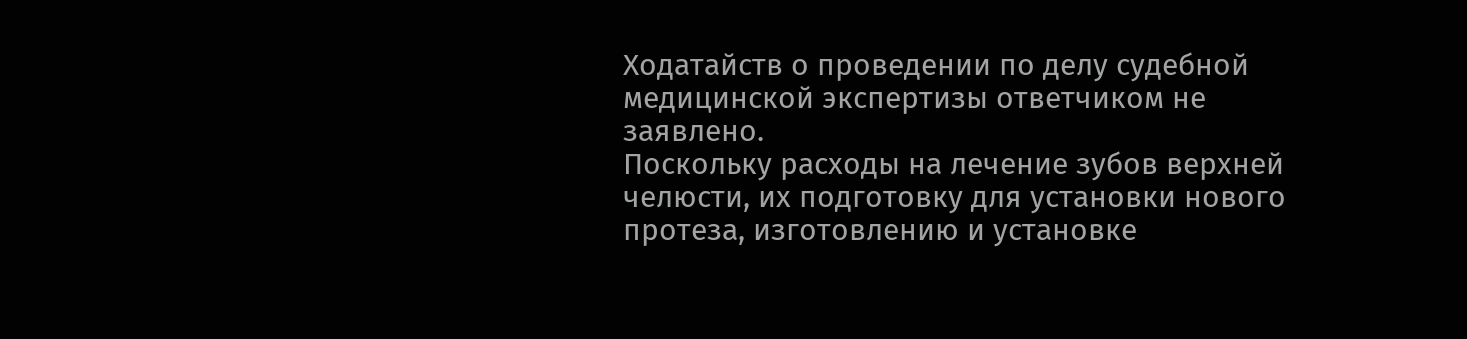Ходатайств о проведении по делу судебной медицинской экспертизы ответчиком не заявлено.
Поскольку расходы на лечение зубов верхней челюсти, их подготовку для установки нового протеза, изготовлению и установке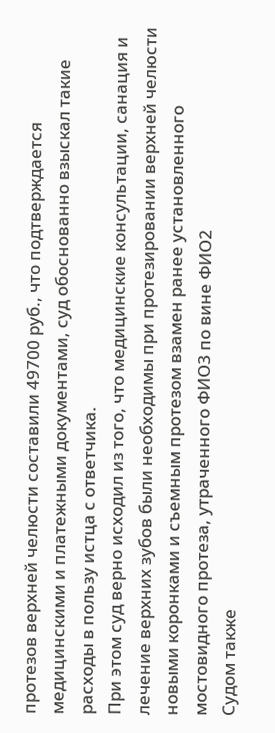протезов верхней челюсти составили 49700 руб., что подтверждается медицинскими и платежными документами, суд обоснованно взыскал такие расходы в пользу истца с ответчика.
При этом суд верно исходил из того, что медицинские консультации, санация и лечение верхних зубов были необходимы при протезировании верхней челюсти новыми коронками и съемным протезом взамен ранее установленного мостовидного протеза, утраченного ФИО3 по вине ФИО2
Судом также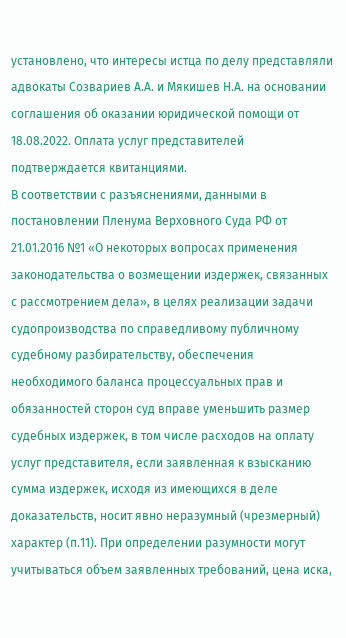установлено, что интересы истца по делу представляли адвокаты Созвариев А.А. и Мякишев Н.А. на основании соглашения об оказании юридической помощи от 18.08.2022. Оплата услуг представителей подтверждается квитанциями.
В соответствии с разъяснениями, данными в постановлении Пленума Верховного Суда РФ от 21.01.2016 №1 «О некоторых вопросах применения законодательства о возмещении издержек, связанных с рассмотрением дела», в целях реализации задачи судопроизводства по справедливому публичному судебному разбирательству, обеспечения необходимого баланса процессуальных прав и обязанностей сторон суд вправе уменьшить размер судебных издержек, в том числе расходов на оплату услуг представителя, если заявленная к взысканию сумма издержек, исходя из имеющихся в деле доказательств, носит явно неразумный (чрезмерный) характер (п.11). При определении разумности могут учитываться объем заявленных требований, цена иска,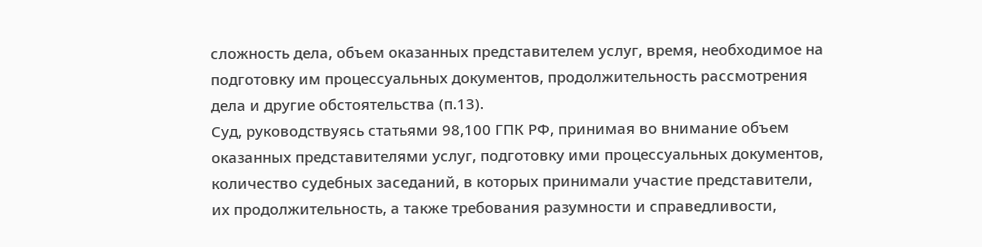сложность дела, объем оказанных представителем услуг, время, необходимое на подготовку им процессуальных документов, продолжительность рассмотрения дела и другие обстоятельства (п.13).
Суд, руководствуясь статьями 98,100 ГПК РФ, принимая во внимание объем оказанных представителями услуг, подготовку ими процессуальных документов, количество судебных заседаний, в которых принимали участие представители, их продолжительность, а также требования разумности и справедливости,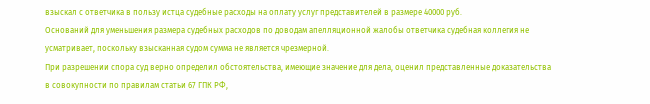взыскал с ответчика в пользу истца судебные расходы на оплату услуг представителей в размере 40000 руб.
Оснований для уменьшения размера судебных расходов по доводам апелляционной жалобы ответчика судебная коллегия не усматривает, поскольку взысканная судом сумма не является чрезмерной.
При разрешении спора суд верно определил обстоятельства, имеющие значение для дела, оценил представленные доказательства в совокупности по правилам статьи 67 ГПК РФ,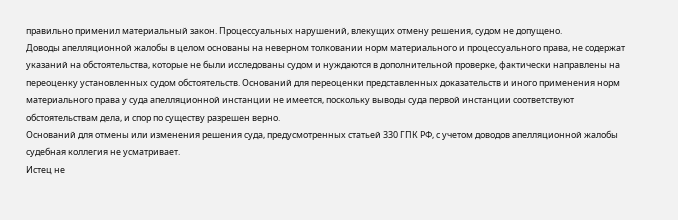правильно применил материальный закон. Процессуальных нарушений, влекущих отмену решения, судом не допущено.
Доводы апелляционной жалобы в целом основаны на неверном толковании норм материального и процессуального права, не содержат указаний на обстоятельства, которые не были исследованы судом и нуждаются в дополнительной проверке, фактически направлены на переоценку установленных судом обстоятельств. Оснований для переоценки представленных доказательств и иного применения норм материального права у суда апелляционной инстанции не имеется, поскольку выводы суда первой инстанции соответствуют обстоятельствам дела, и спор по существу разрешен верно.
Оснований для отмены или изменения решения суда, предусмотренных статьей 330 ГПК РФ, с учетом доводов апелляционной жалобы судебная коллегия не усматривает.
Истец не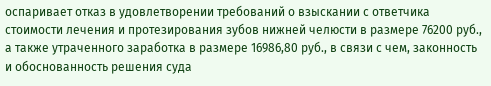оспаривает отказ в удовлетворении требований о взыскании с ответчика стоимости лечения и протезирования зубов нижней челюсти в размере 76200 руб., а также утраченного заработка в размере 16986,80 руб., в связи с чем, законность и обоснованность решения суда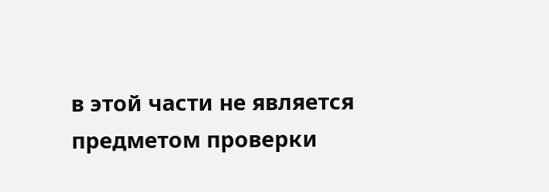в этой части не является предметом проверки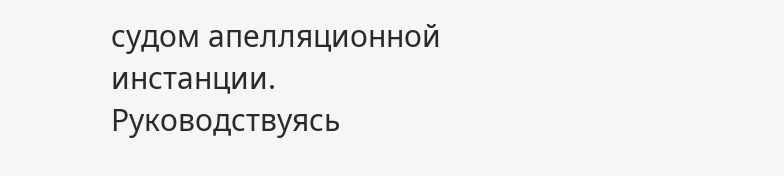судом апелляционной инстанции.
Руководствуясь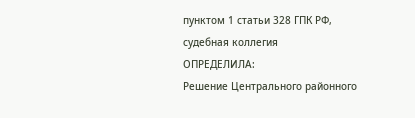пунктом 1 статьи 328 ГПК РФ, судебная коллегия
ОПРЕДЕЛИЛА:
Решение Центрального районного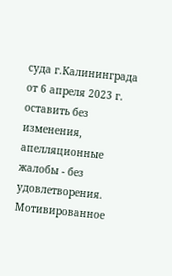суда г.Калининграда от 6 апреля 2023 г. оставить без изменения, апелляционные жалобы - без удовлетворения.
Мотивированное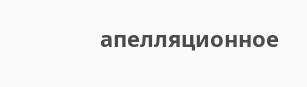апелляционное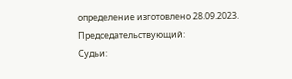определение изготовлено 28.09.2023.
Председательствующий:
Судьи: